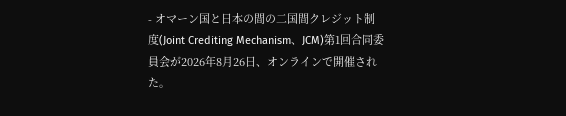- オマーン国と日本の間の二国間クレジット制度(Joint Crediting Mechanism、JCM)第1回合同委員会が2026年8月26日、オンラインで開催された。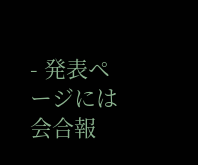- 発表ページには会合報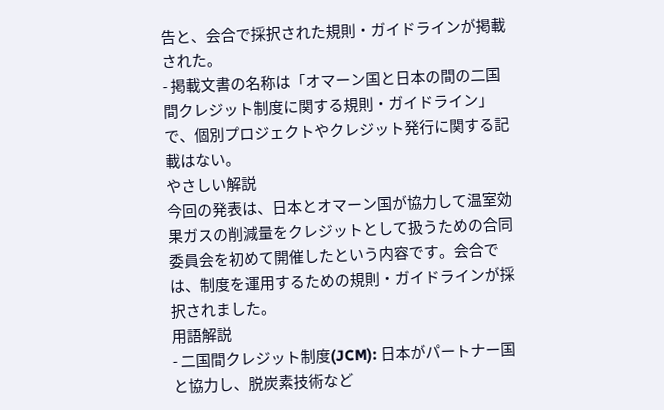告と、会合で採択された規則・ガイドラインが掲載された。
- 掲載文書の名称は「オマーン国と日本の間の二国間クレジット制度に関する規則・ガイドライン」で、個別プロジェクトやクレジット発行に関する記載はない。
やさしい解説
今回の発表は、日本とオマーン国が協力して温室効果ガスの削減量をクレジットとして扱うための合同委員会を初めて開催したという内容です。会合では、制度を運用するための規則・ガイドラインが採択されました。
用語解説
- 二国間クレジット制度(JCM): 日本がパートナー国と協力し、脱炭素技術など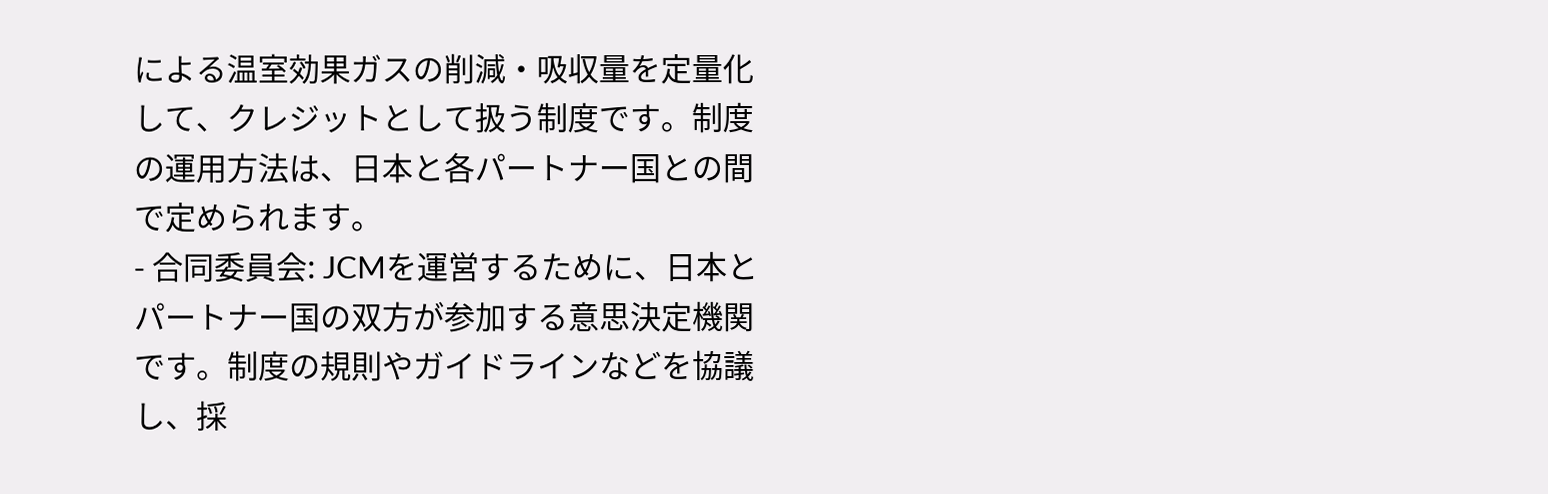による温室効果ガスの削減・吸収量を定量化して、クレジットとして扱う制度です。制度の運用方法は、日本と各パートナー国との間で定められます。
- 合同委員会: JCMを運営するために、日本とパートナー国の双方が参加する意思決定機関です。制度の規則やガイドラインなどを協議し、採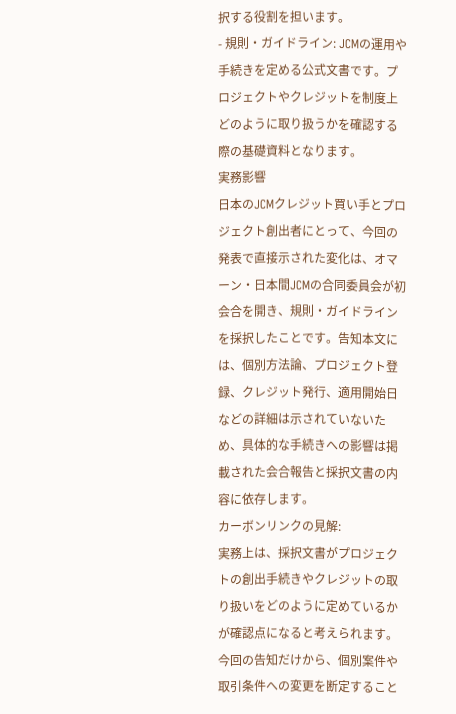択する役割を担います。
- 規則・ガイドライン: JCMの運用や手続きを定める公式文書です。プロジェクトやクレジットを制度上どのように取り扱うかを確認する際の基礎資料となります。
実務影響
日本のJCMクレジット買い手とプロジェクト創出者にとって、今回の発表で直接示された変化は、オマーン・日本間JCMの合同委員会が初会合を開き、規則・ガイドラインを採択したことです。告知本文には、個別方法論、プロジェクト登録、クレジット発行、適用開始日などの詳細は示されていないため、具体的な手続きへの影響は掲載された会合報告と採択文書の内容に依存します。
カーボンリンクの見解:
実務上は、採択文書がプロジェクトの創出手続きやクレジットの取り扱いをどのように定めているかが確認点になると考えられます。今回の告知だけから、個別案件や取引条件への変更を断定すること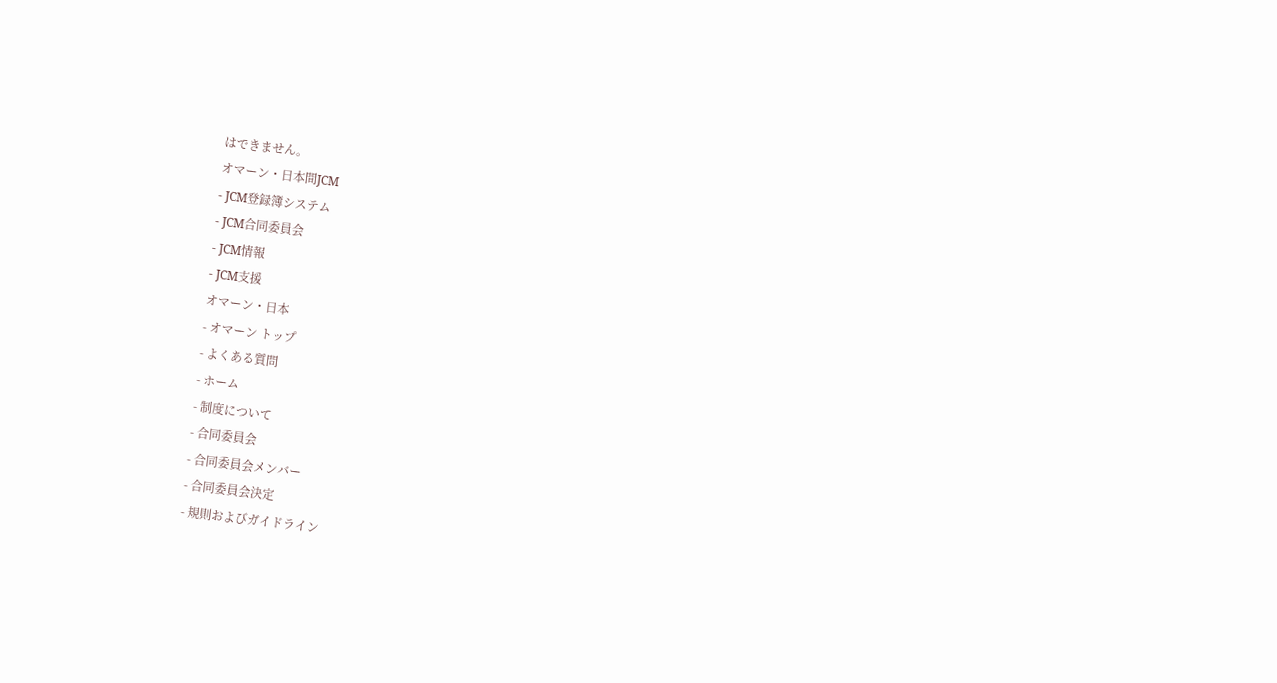はできません。
オマーン・日本間JCM
- JCM登録簿システム
- JCM合同委員会
- JCM情報
- JCM支援
オマーン・日本
- オマーン トップ
- よくある質問
- ホーム
- 制度について
- 合同委員会
- 合同委員会メンバー
- 合同委員会決定
- 規則およびガイドライン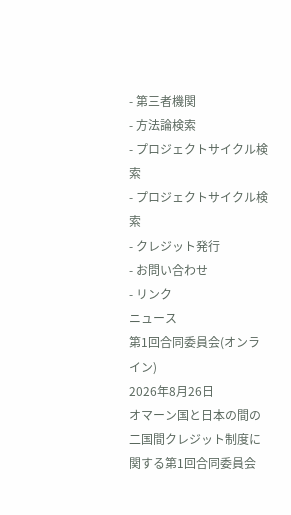- 第三者機関
- 方法論検索
- プロジェクトサイクル検索
- プロジェクトサイクル検索
- クレジット発行
- お問い合わせ
- リンク
ニュース
第1回合同委員会(オンライン)
2026年8月26日
オマーン国と日本の間の二国間クレジット制度に関する第1回合同委員会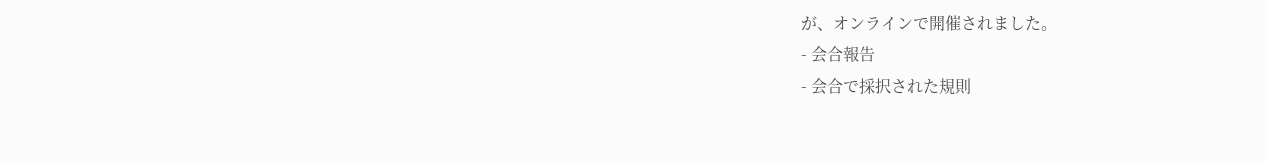が、オンラインで開催されました。
- 会合報告
- 会合で採択された規則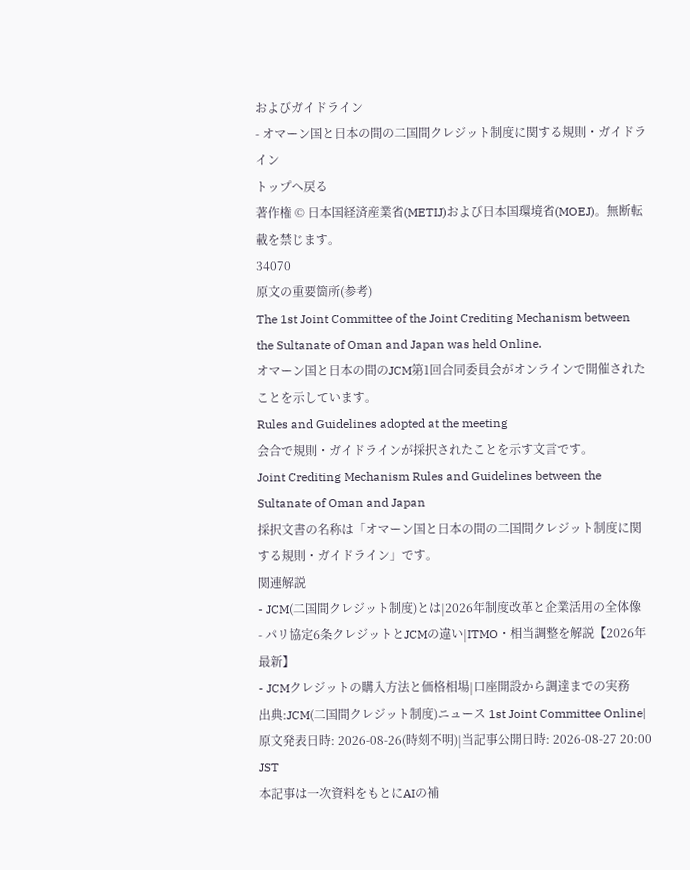およびガイドライン
- オマーン国と日本の間の二国間クレジット制度に関する規則・ガイドライン
トップへ戻る
著作権 © 日本国経済産業省(METIJ)および日本国環境省(MOEJ)。無断転載を禁じます。
34070
原文の重要箇所(参考)
The 1st Joint Committee of the Joint Crediting Mechanism between the Sultanate of Oman and Japan was held Online.
オマーン国と日本の間のJCM第1回合同委員会がオンラインで開催されたことを示しています。
Rules and Guidelines adopted at the meeting
会合で規則・ガイドラインが採択されたことを示す文言です。
Joint Crediting Mechanism Rules and Guidelines between the Sultanate of Oman and Japan
採択文書の名称は「オマーン国と日本の間の二国間クレジット制度に関する規則・ガイドライン」です。
関連解説
- JCM(二国間クレジット制度)とは|2026年制度改革と企業活用の全体像
- パリ協定6条クレジットとJCMの違い|ITMO・相当調整を解説【2026年最新】
- JCMクレジットの購入方法と価格相場|口座開設から調達までの実務
出典:JCM(二国間クレジット制度)ニュース 1st Joint Committee Online|原文発表日時: 2026-08-26(時刻不明)|当記事公開日時: 2026-08-27 20:00 JST
本記事は一次資料をもとにAIの補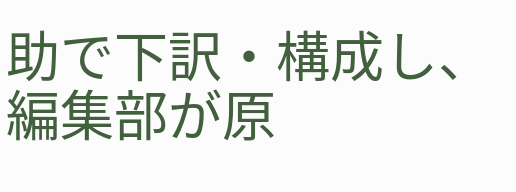助で下訳・構成し、編集部が原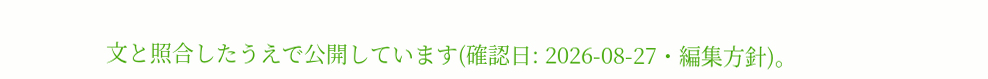文と照合したうえで公開しています(確認日: 2026-08-27・編集方針)。